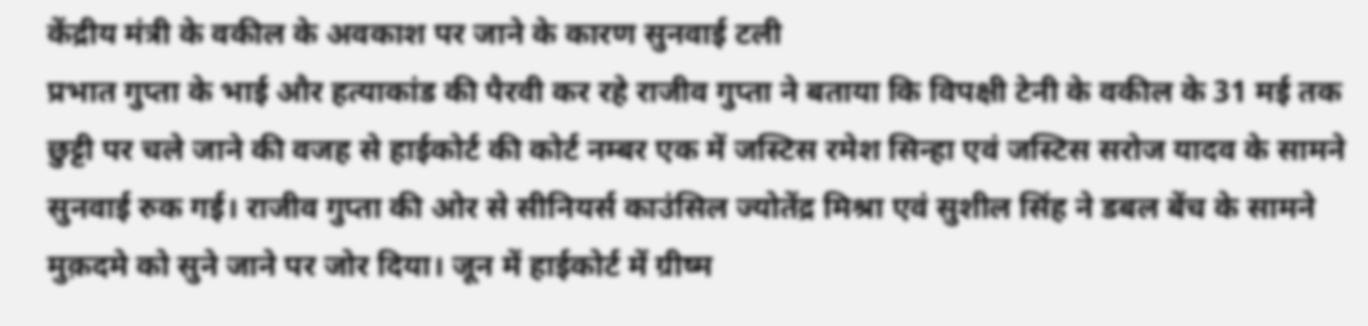केंद्रीय मंत्री के वकील के अवकाश पर जाने के कारण सुनवाई टली
प्रभात गुप्ता के भाई और हत्याकांड की पैरवी कर रहे राजीव गुप्ता ने बताया कि विपक्षी टेनी के वकील के 31 मई तक छुट्टी पर चले जाने की वजह से हाईकोर्ट की कोर्ट नम्बर एक में जस्टिस रमेश सिन्हा एवं जस्टिस सरोज यादव के सामने सुनवाई रुक गई। राजीव गुप्ता की ओर से सीनियर्स काउंसिल ज्योतेंद्र मिश्रा एवं सुशील सिंह ने डबल बेंच के सामने मुक़दमे को सुने जाने पर जोर दिया। जून में हाईकोर्ट में ग्रीष्म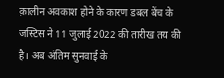क़ालीन अवकाश होने के कारण डबल बेंच के जस्टिस ने 11 जुलाई 2022 की तारीख तय की है। अब अंतिम सुनवाई के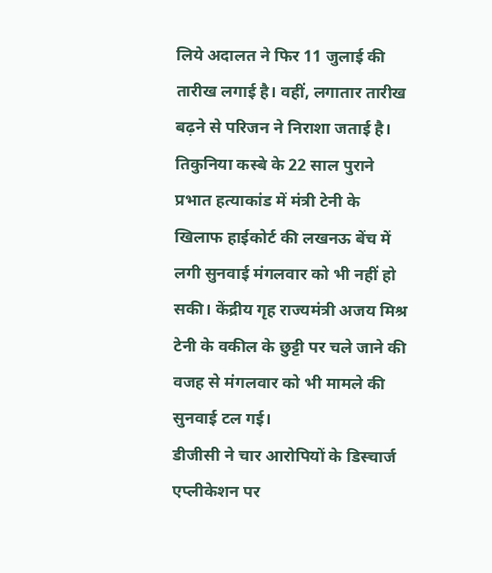लिये अदालत ने फिर 11 जुलाई की तारीख लगाई है। वहीं, लगातार तारीख बढ़ने से परिजन ने निराशा जताई है।
तिकुनिया कस्बे के 22 साल पुराने प्रभात हत्याकांड में मंत्री टेनी के खिलाफ हाईकोर्ट की लखनऊ बेंच में लगी सुनवाई मंगलवार को भी नहीं हो सकी। केंद्रीय गृह राज्यमंत्री अजय मिश्र टेनी के वकील के छुट्टी पर चले जाने की वजह से मंगलवार को भी मामले की सुनवाई टल गई।
डीजीसी ने चार आरोपियों के डिस्चार्ज एप्लीकेशन पर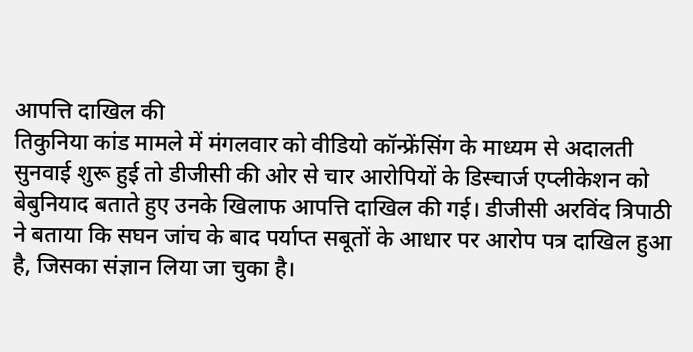आपत्ति दाखिल की
तिकुनिया कांड मामले में मंगलवार को वीडियो कॉन्फ्रेंसिंग के माध्यम से अदालती सुनवाई शुरू हुई तो डीजीसी की ओर से चार आरोपियों के डिस्चार्ज एप्लीकेशन को बेबुनियाद बताते हुए उनके खिलाफ आपत्ति दाखिल की गई। डीजीसी अरविंद त्रिपाठी ने बताया कि सघन जांच के बाद पर्याप्त सबूतों के आधार पर आरोप पत्र दाखिल हुआ है, जिसका संज्ञान लिया जा चुका है।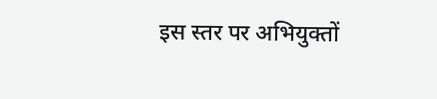इस स्तर पर अभियुक्तों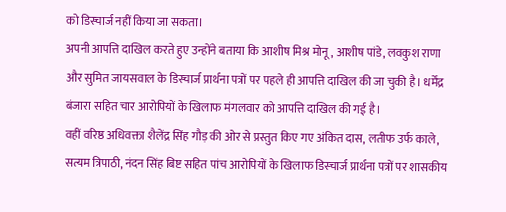को डिस्चार्ज नहीं किया जा सकता।
अपनी आपत्ति दाखिल करते हुए उन्होंने बताया कि आशीष मिश्र मोनू, आशीष पांडे, लवकुश राणा और सुमित जायसवाल के डिस्चार्ज प्रार्थना पत्रों पर पहले ही आपत्ति दाखिल की जा चुकी है। धर्मेंद्र बंजारा सहित चार आरोपियों के खिलाफ मंगलवार को आपत्ति दाखिल की गई है।
वहीं वरिष्ठ अधिवक्ता शैलेंद्र सिंह गौड़ की ओर से प्रस्तुत किए गए अंकित दास, लतीफ उर्फ काले, सत्यम त्रिपाठी, नंदन सिंह बिष्ट सहित पांच आरोपियों के खिलाफ डिस्चार्ज प्रार्थना पत्रों पर शासकीय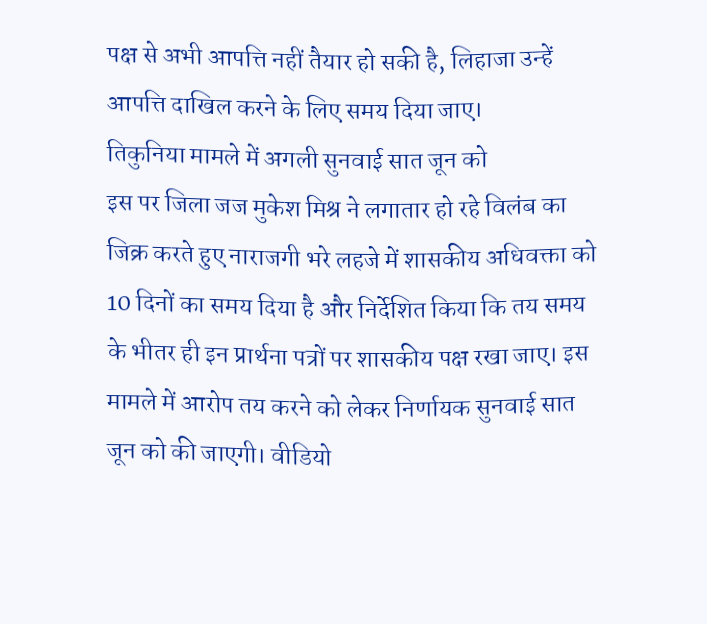पक्ष से अभी आपत्ति नहीं तैयार हो सकी है, लिहाजा उन्हें आपत्ति दाखिल करने के लिए समय दिया जाए।
तिकुनिया मामले में अगली सुनवाई सात जून को
इस पर जिला जज मुकेश मिश्र ने लगातार हो रहे विलंब का जिक्र करते हुए नाराजगी भरे लहजे में शासकीय अधिवक्ता को 10 दिनों का समय दिया है और निर्देशित किया कि तय समय के भीतर ही इन प्रार्थना पत्रों पर शासकीय पक्ष रखा जाए। इस मामले में आरोप तय करने को लेकर निर्णायक सुनवाई सात जून को की जाएगी। वीडियो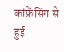कांफ्रेंसिंग से हुई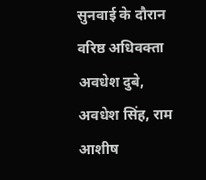सुनवाई के दौरान वरिष्ठ अधिवक्ता अवधेश दुबे, अवधेश सिंह, राम आशीष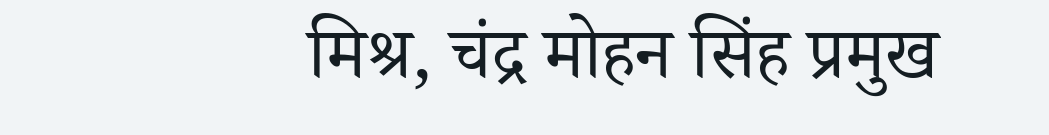मिश्र, चंद्र मोहन सिंह प्रमुख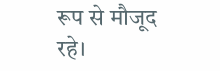रूप से मौजूद रहे।